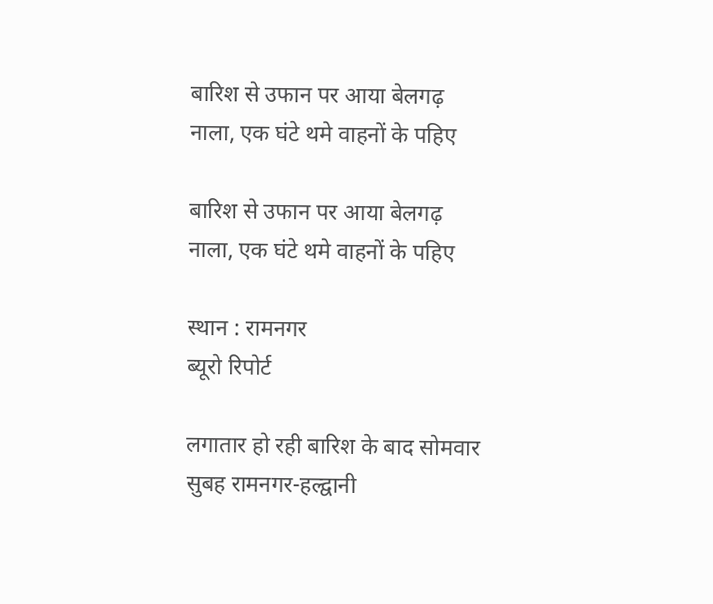बारिश से उफान पर आया बेलगढ़ नाला, एक घंटे थमे वाहनों के पहिए

बारिश से उफान पर आया बेलगढ़ नाला, एक घंटे थमे वाहनों के पहिए

स्थान : रामनगर
ब्यूरो रिपोर्ट

लगातार हो रही बारिश के बाद सोमवार सुबह रामनगर-हल्द्वानी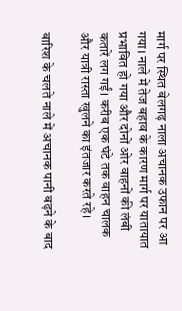मार्ग पर स्थित बेलगढ़ नाला अचानक उफान पर आ गया। नाले में तेज बहाव के कारण मार्ग पर यातायात प्रभावित हो गया और दोनों ओर वाहनों की लंबी कतारें लग गईं। करीब एक घंटे तक वाहन चालक और यात्री रास्ता खुलने का इंतजार करते रहे।

बारिश के चलते नाले में अचानक पानी बढ़ने के बाद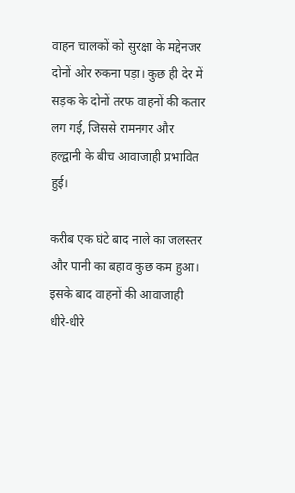वाहन चालकों को सुरक्षा के मद्देनजर दोनों ओर रुकना पड़ा। कुछ ही देर में सड़क के दोनों तरफ वाहनों की कतार लग गई, जिससे रामनगर और हल्द्वानी के बीच आवाजाही प्रभावित हुई।

करीब एक घंटे बाद नाले का जलस्तर और पानी का बहाव कुछ कम हुआ। इसके बाद वाहनों की आवाजाही धीरे-धीरे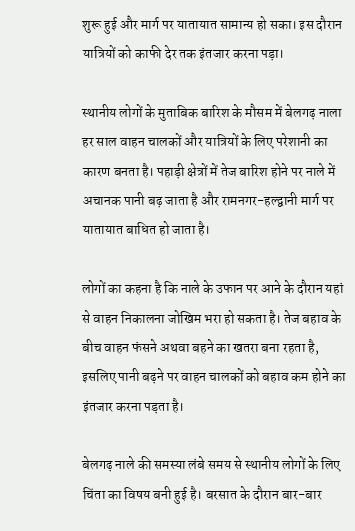शुरू हुई और मार्ग पर यातायात सामान्य हो सका। इस दौरान यात्रियों को काफी देर तक इंतजार करना पड़ा।

स्थानीय लोगों के मुताबिक बारिश के मौसम में बेलगढ़ नाला हर साल वाहन चालकों और यात्रियों के लिए परेशानी का कारण बनता है। पहाड़ी क्षेत्रों में तेज बारिश होने पर नाले में अचानक पानी बढ़ जाता है और रामनगर-हल्द्वानी मार्ग पर यातायात बाधित हो जाता है।

लोगों का कहना है कि नाले के उफान पर आने के दौरान यहां से वाहन निकालना जोखिम भरा हो सकता है। तेज बहाव के बीच वाहन फंसने अथवा बहने का खतरा बना रहता है, इसलिए पानी बढ़ने पर वाहन चालकों को बहाव कम होने का इंतजार करना पड़ता है।

बेलगढ़ नाले की समस्या लंबे समय से स्थानीय लोगों के लिए चिंता का विषय बनी हुई है। बरसात के दौरान बार-बार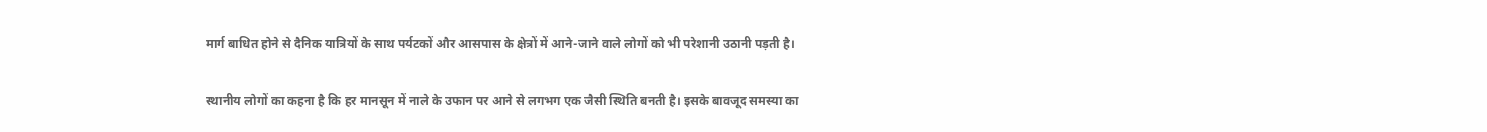मार्ग बाधित होने से दैनिक यात्रियों के साथ पर्यटकों और आसपास के क्षेत्रों में आने-जाने वाले लोगों को भी परेशानी उठानी पड़ती है।

स्थानीय लोगों का कहना है कि हर मानसून में नाले के उफान पर आने से लगभग एक जैसी स्थिति बनती है। इसके बावजूद समस्या का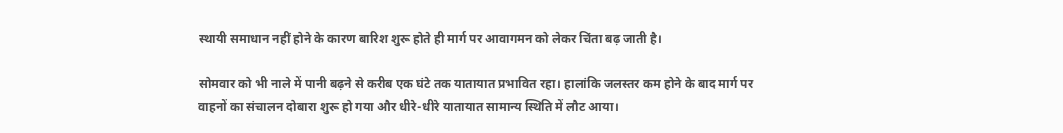स्थायी समाधान नहीं होने के कारण बारिश शुरू होते ही मार्ग पर आवागमन को लेकर चिंता बढ़ जाती है।

सोमवार को भी नाले में पानी बढ़ने से करीब एक घंटे तक यातायात प्रभावित रहा। हालांकि जलस्तर कम होने के बाद मार्ग पर वाहनों का संचालन दोबारा शुरू हो गया और धीरे-धीरे यातायात सामान्य स्थिति में लौट आया।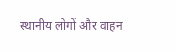स्थानीय लोगों और वाहन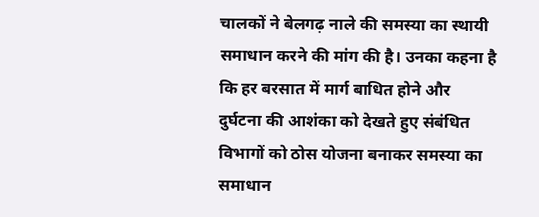चालकों ने बेलगढ़ नाले की समस्या का स्थायी समाधान करने की मांग की है। उनका कहना है कि हर बरसात में मार्ग बाधित होने और दुर्घटना की आशंका को देखते हुए संबंधित विभागों को ठोस योजना बनाकर समस्या का समाधान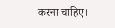करना चाहिए।